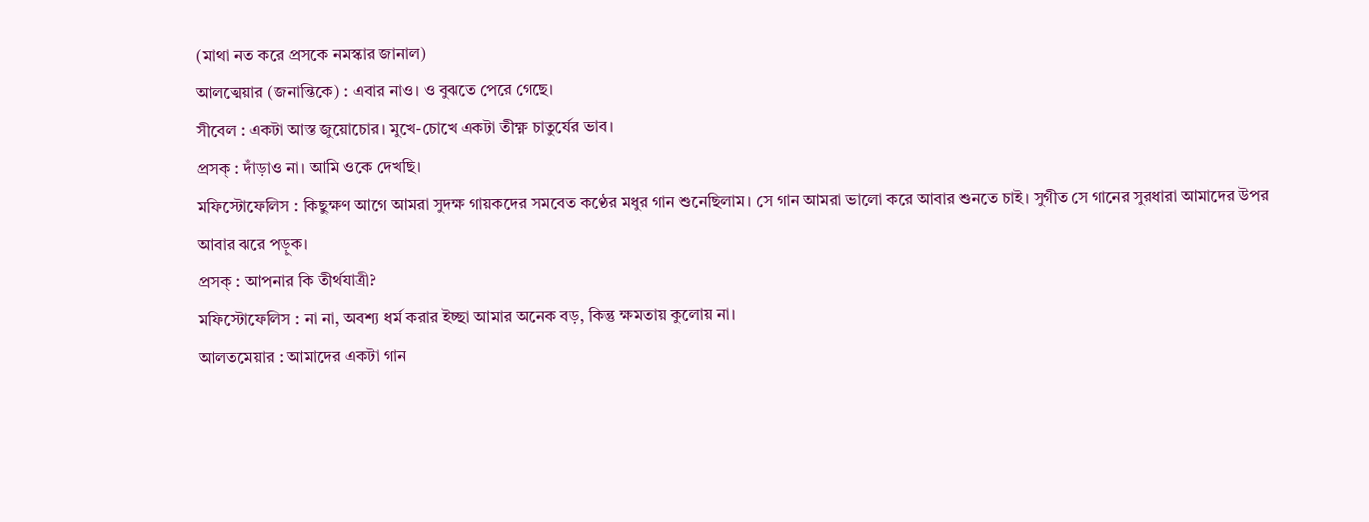(মাথা নত করে প্রসকে নমস্কার জানাল)
আলত্মেয়ার (জনান্তিকে) : এবার নাও। ও বুঝতে পেরে গেছে।
সীবেল : একটা আস্ত জুয়োচোর। মুখে-চোখে একটা তীক্ষ্ণ চাতুর্যের ভাব।
প্রসক্ : দাঁড়াও না। আমি ওকে দেখছি।
মফিস্টোফেলিস : কিছুক্ষণ আগে আমরা সুদক্ষ গায়কদের সমবেত কণ্ঠের মধুর গান শুনেছিলাম। সে গান আমরা ভালো করে আবার শুনতে চাই। সুগীত সে গানের সুরধারা আমাদের উপর আবার ঝরে পড়ুক।
প্রসক্ : আপনার কি তীর্থযাত্রী?
মফিস্টোফেলিস : না না, অবশ্য ধর্ম করার ইচ্ছা আমার অনেক বড়, কিন্তু ক্ষমতায় কুলোয় না।
আলতমেয়ার : আমাদের একটা গান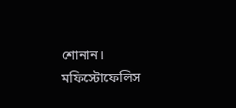শোনান।
মফিস্টোফেলিস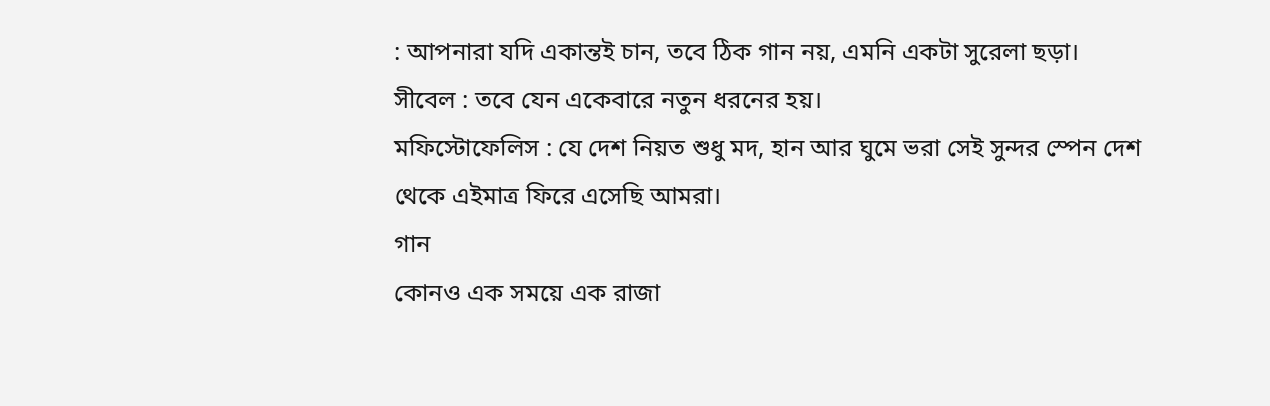: আপনারা যদি একান্তই চান, তবে ঠিক গান নয়, এমনি একটা সুরেলা ছড়া।
সীবেল : তবে যেন একেবারে নতুন ধরনের হয়।
মফিস্টোফেলিস : যে দেশ নিয়ত শুধু মদ, হান আর ঘুমে ভরা সেই সুন্দর স্পেন দেশ থেকে এইমাত্র ফিরে এসেছি আমরা।
গান
কোনও এক সময়ে এক রাজা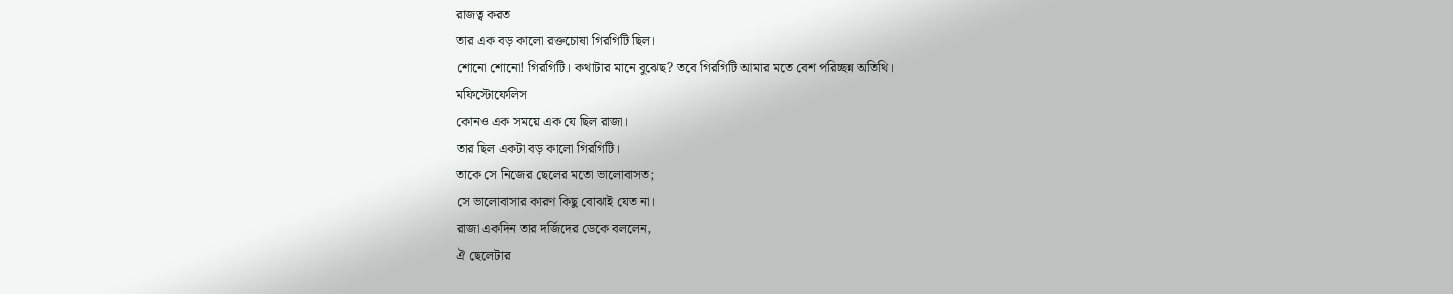রাজত্ব করত
তার এক বড় কালো রক্তচোষা গিরগিটি ছিল।
শোনো শোনো! গিরগিটি। কথাটার মানে বুঝেছ? তবে গিরগিটি আমার মতে বেশ পরিচ্ছন্ন অতিথি।
মফিস্টোফেলিস
কোনও এক সময়ে এক যে ছিল রাজা।
তার ছিল একটা বড় কালো গিরগিটি।
তাকে সে নিজের ছেলের মতো ভালোবাসত;
সে ভালোবাসার কারণ কিছু বোঝাই যেত না।
রাজা একদিন তার দর্জিদের ডেকে বললেন,
ঐ ছেলেটার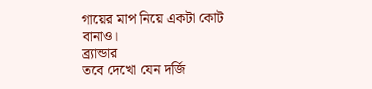গায়ের মাপ নিয়ে একটা কোট বানাও।
ব্র্যান্ডার
তবে দেখো যেন দর্জি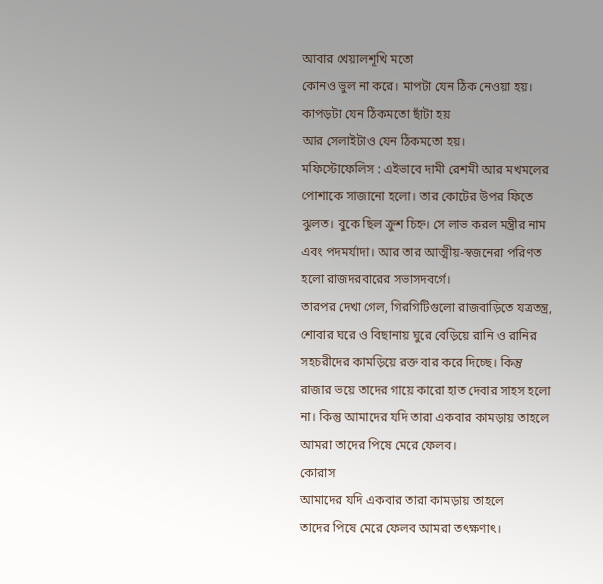আবার খেয়ালশূখি মতো
কোনও ভুল না করে। মাপটা যেন ঠিক নেওয়া হয়।
কাপড়টা যেন ঠিকমতো ছাঁটা হয়
আর সেলাইটাও যেন ঠিকমতো হয়।
মফিস্টোফেলিস : এইভাবে দামী রেশমী আর মখমলের পোশাকে সাজানো হলো। তার কোটের উপর ফিতে ঝুলত। বুকে ছিল ক্রুশ চিহ্ন। সে লাভ করল মন্ত্রীর নাম এবং পদমর্যাদা। আর তার আত্মীয়-স্বজনেরা পরিণত হলো রাজদরবারের সভাসদবর্গে।
তারপর দেখা গেল, গিরগিটিগুলো রাজবাড়িতে যত্রতন্ত্র, শোবার ঘরে ও বিছানায় ঘুরে বেড়িয়ে রানি ও রানির সহচরীদের কামড়িয়ে রক্ত বার করে দিচ্ছে। কিন্তু রাজার ভয়ে তাদের গায়ে কারো হাত দেবার সাহস হলো না। কিন্তু আমাদের যদি তারা একবার কামড়ায় তাহলে আমরা তাদের পিষে মেরে ফেলব।
কোরাস
আমাদের যদি একবার তারা কামড়ায় তাহলে
তাদের পিষে মেরে ফেলব আমরা তৎক্ষণাৎ।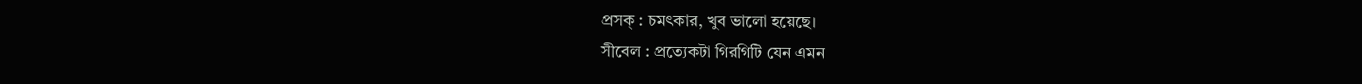প্রসক্ : চমৎকার, খুব ভালো হয়েছে।
সীবেল : প্রত্যেকটা গিরগিটি যেন এমন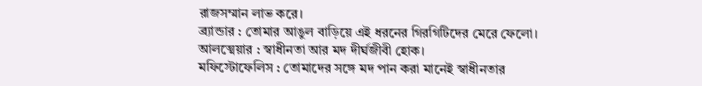রাজসম্মান লাভ করে।
ব্র্যান্ডার : তোমার আঙুল বাড়িয়ে এই ধরনের গিরগিটিদের মেরে ফেলো।
আলত্মেয়ার : স্বাধীনতা আর মদ দীর্ঘজীবী হোক।
মফিস্টোফেলিস : তোমাদের সঙ্গে মদ পান করা মানেই স্বাধীনতার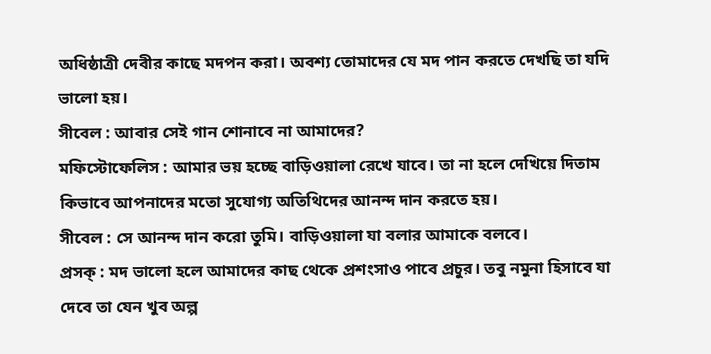অধিষ্ঠাত্রী দেবীর কাছে মদপন করা। অবশ্য তোমাদের যে মদ পান করতে দেখছি তা যদি ভালো হয়।
সীবেল : আবার সেই গান শোনাবে না আমাদের?
মফিস্টোফেলিস : আমার ভয় হচ্ছে বাড়িওয়ালা রেখে যাবে। তা না হলে দেখিয়ে দিতাম কিভাবে আপনাদের মতো সুযোগ্য অতিথিদের আনন্দ দান করতে হয়।
সীবেল : সে আনন্দ দান করো তুমি। বাড়িওয়ালা যা বলার আমাকে বলবে।
প্রসক্ : মদ ভালো হলে আমাদের কাছ থেকে প্রশংসাও পাবে প্রচুর। তবু নমুনা হিসাবে যা দেবে তা যেন খুব অল্প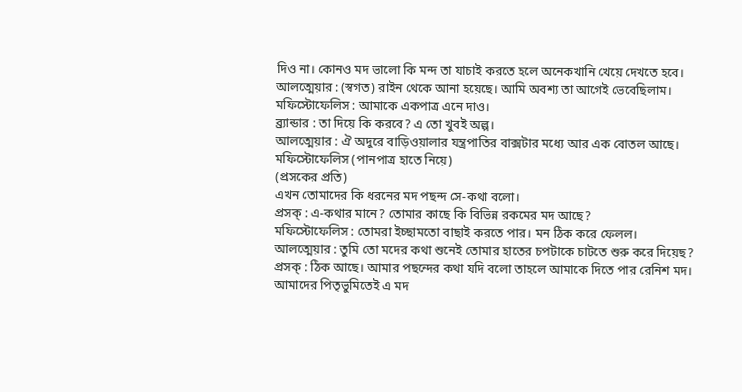দিও না। কোনও মদ ভালো কি মন্দ তা যাচাই করতে হলে অনেকখানি খেয়ে দেখতে হবে।
আলত্মেয়ার : (স্বগত) রাইন থেকে আনা হয়েছে। আমি অবশ্য তা আগেই ভেবেছিলাম।
মফিস্টোফেলিস : আমাকে একপাত্র এনে দাও।
ব্র্যান্ডার : তা দিয়ে কি করবে? এ তো খুবই অল্প।
আলত্মেয়ার : ঐ অদুরে বাড়িওয়ালার যন্ত্রপাতির বাক্সটার মধ্যে আর এক বোতল আছে।
মফিস্টোফেলিস (পানপাত্র হাতে নিয়ে)
(প্রসকের প্রতি)
এখন তোমাদের কি ধরনের মদ পছন্দ সে-কথা বলো।
প্রসক্ : এ-কথার মানে? তোমার কাছে কি বিভিন্ন রকমের মদ আছে?
মফিস্টোফেলিস : তোমরা ইচ্ছামতো বাছাই করতে পার। মন ঠিক করে ফেলল।
আলত্মেয়ার : তুমি তো মদের কথা শুনেই তোমার হাতের চপটাকে চাটতে শুরু করে দিয়েছ?
প্রসক্ : ঠিক আছে। আমার পছন্দের কথা যদি বলো তাহলে আমাকে দিতে পার রেনিশ মদ। আমাদের পিতৃভুমিতেই এ মদ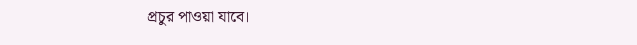প্রচুর পাওয়া যাবে।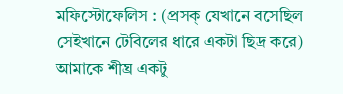মফিস্টোফেলিস : (প্রসক্ যেখানে বসেছিল সেইখানে টেবিলের ধারে একটা ছিদ্র করে) আমাকে শীঘ্র একটু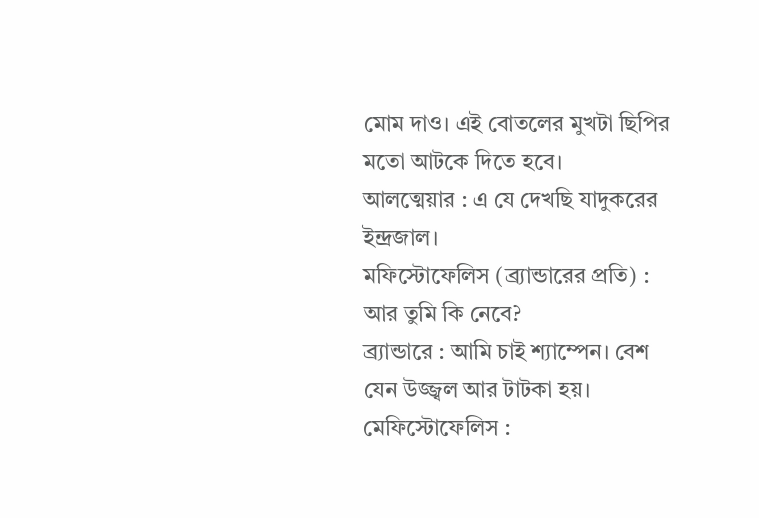মোম দাও। এই বোতলের মুখটা ছিপির মতো আটকে দিতে হবে।
আলত্মেয়ার : এ যে দেখছি যাদুকরের ইন্দ্রজাল।
মফিস্টোফেলিস (ব্র্যান্ডারের প্রতি) : আর তুমি কি নেবে?
ব্র্যান্ডারে : আমি চাই শ্যাম্পেন। বেশ যেন উজ্জ্বল আর টাটকা হয়।
মেফিস্টোফেলিস :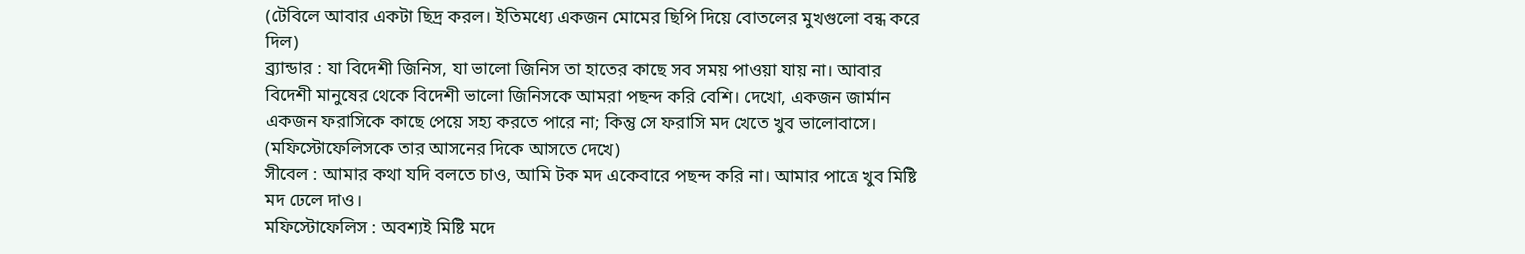(টেবিলে আবার একটা ছিদ্র করল। ইতিমধ্যে একজন মোমের ছিপি দিয়ে বোতলের মুখগুলো বন্ধ করে দিল)
ব্র্যান্ডার : যা বিদেশী জিনিস, যা ভালো জিনিস তা হাতের কাছে সব সময় পাওয়া যায় না। আবার বিদেশী মানুষের থেকে বিদেশী ভালো জিনিসকে আমরা পছন্দ করি বেশি। দেখো, একজন জার্মান একজন ফরাসিকে কাছে পেয়ে সহ্য করতে পারে না; কিন্তু সে ফরাসি মদ খেতে খুব ভালোবাসে।
(মফিস্টোফেলিসকে তার আসনের দিকে আসতে দেখে)
সীবেল : আমার কথা যদি বলতে চাও, আমি টক মদ একেবারে পছন্দ করি না। আমার পাত্রে খুব মিষ্টি মদ ঢেলে দাও।
মফিস্টোফেলিস : অবশ্যই মিষ্টি মদে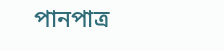পানপাত্র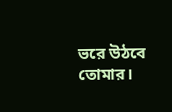ভরে উঠবে তোমার।